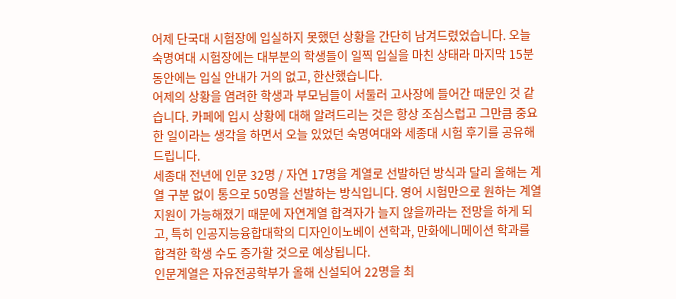어제 단국대 시험장에 입실하지 못했던 상황을 간단히 남겨드렸었습니다. 오늘 숙명여대 시험장에는 대부분의 학생들이 일찍 입실을 마친 상태라 마지막 15분 동안에는 입실 안내가 거의 없고, 한산했습니다.
어제의 상황을 염려한 학생과 부모님들이 서둘러 고사장에 들어간 때문인 것 같습니다. 카페에 입시 상황에 대해 알려드리는 것은 항상 조심스럽고 그만큼 중요한 일이라는 생각을 하면서 오늘 있었던 숙명여대와 세종대 시험 후기를 공유해 드립니다.
세종대 전년에 인문 32명 / 자연 17명을 계열로 선발하던 방식과 달리 올해는 계열 구분 없이 통으로 50명을 선발하는 방식입니다. 영어 시험만으로 원하는 계열 지원이 가능해졌기 때문에 자연계열 합격자가 늘지 않을까라는 전망을 하게 되고, 특히 인공지능융합대학의 디자인이노베이 션학과, 만화에니메이션 학과를 합격한 학생 수도 증가할 것으로 예상됩니다.
인문계열은 자유전공학부가 올해 신설되어 22명을 최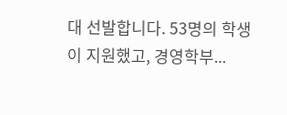대 선발합니다. 53명의 학생이 지원했고, 경영학부...